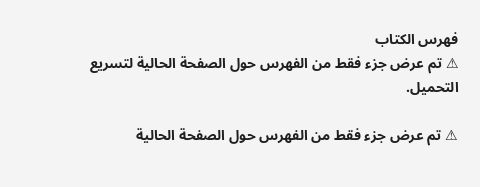فهرس الكتاب
⚠ تم عرض جزء فقط من الفهرس حول الصفحة الحالية لتسريع التحميل.

⚠ تم عرض جزء فقط من الفهرس حول الصفحة الحالية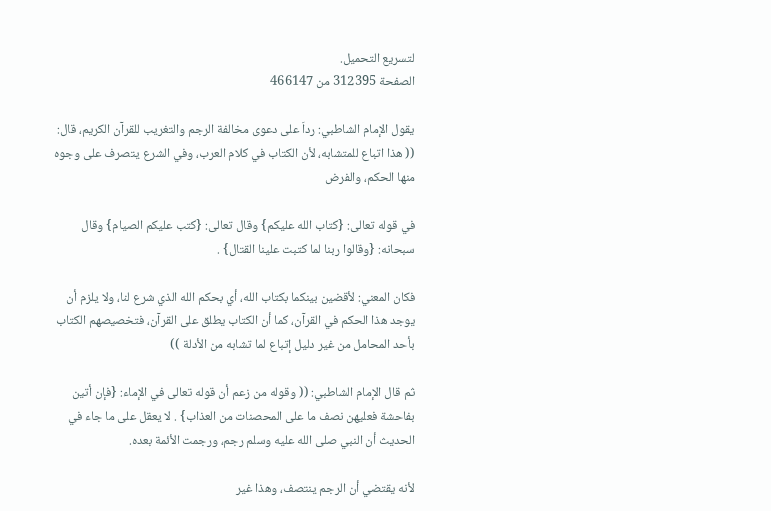لتسريع التحميل.
الصفحة 312395 من 466147

يقول الإمام الشاطبي: رداَ على دعوى مخالفة الرجم والتغريب للقرآن الكريم، قال: (( هذا اتباع للمتشابه، لأن الكتاب في كلام العرب، وفي الشرع يتصرف على وجوه منها الحكم، والفرض

في قوله تعالى: {كتاب الله عليكم} وقال تعالى: {كتب عليكم الصيام} وقال سبحانه: {وقالوا ربنا لما كتبت علينا القتال} .

فكان المعني: لأقضين بينكما بكتاب الله، أي بحكم الله الذي شرع لنا، ولا يلزم أن يوجد هذا الحكم في القرآن، كما أن الكتاب يطلق على القرآن، فتخصيصهم الكتاب بأحد المحامل من غير دليل إتباع لما تشابه من الأدلة ))

ثم قال الإمام الشاطبي: (( وقوله من زعم أن قوله تعالى في الإماء: {فإن أتين بفاحشة فعليهن نصف ما على المحصنات من العذاب} . لا يعقل على ما جاء في الحديث أن النبي صلى الله عليه وسلم رجم، ورجمت الأئمة بعده.

لأنه يقتضي أن الرجم ينتصف، وهذا غير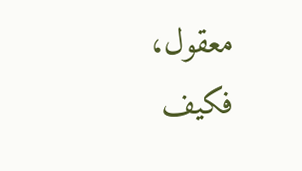معقول، فكيف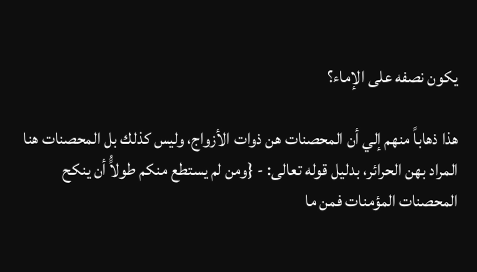يكون نصفه على الإماء؟

هذا ذهاباً منهم إلي أن المحصنات هن ذوات الأزواج، وليس كذلك بل المحصنات هنا المراد بهن الحرائر، بدليل قوله تعالى: - {ومن لم يستطع منكم طولاًُ أن ينكح المحصنات المؤمنات فمن ما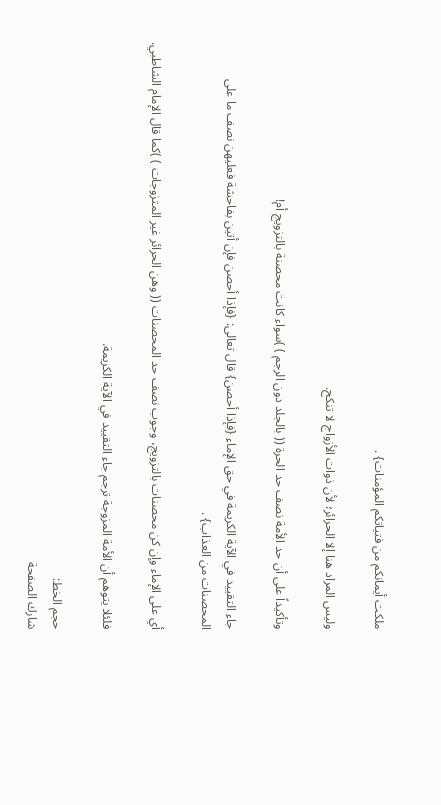ملكت أيمانكم من فتياتكم المؤمنات} .

وليس المراد هنا إلا الحرائر؛ لأن ذوات الأزواج لا تنكح.

وتأكيداً على أن حد الأمة نصف حد الحرة (( بالجلد دون الرجم ) )سواء كانت محصنة بالتزويج أم!

جاء التقييد في الآية الكريمة في حق الإماء {فإذا أحصن} قال تعالى: {فإذا أحصن فإن أتين بفاحشة فعليهن نصف ما على المحصنات من العذاب} .

أي على الإماء وإن كن محصنات بالتزويج، وجوب نصف حد المحصنات (( وهن الحرائر غير المتزوجات ) )كما قال الإمام الشاطبي.

فلئلا يتوهم أن الأمة المزوجة ترجم جاء التقييد في الآية الكريمة.

حجم الخط:
شارك الصفحة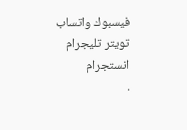فيسبوك واتساب تويتر تليجرام انستجرام
.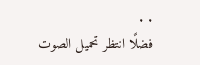. .
فضلًا انتظر تحميل الصوت